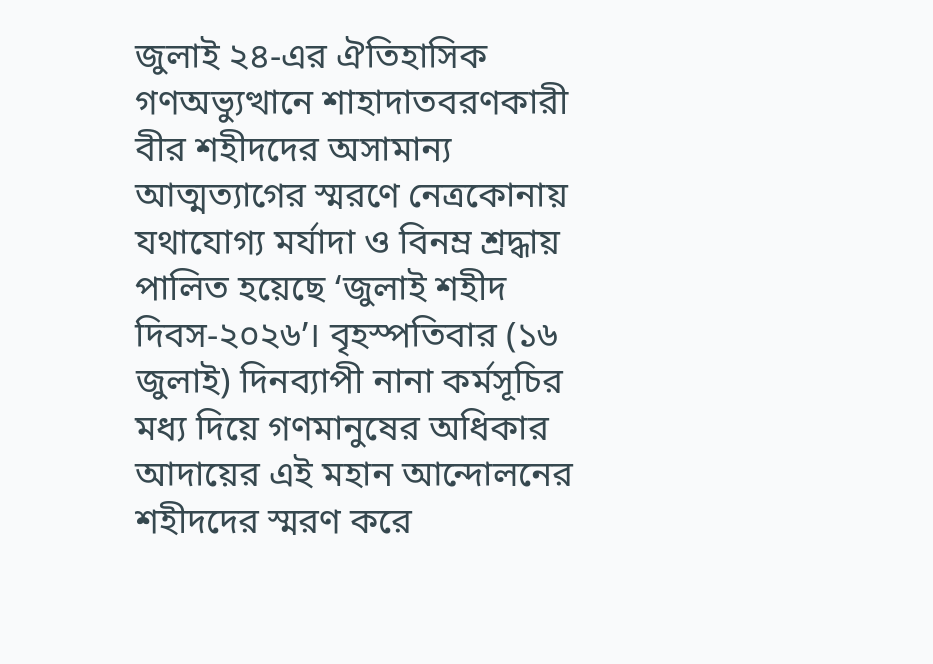জুলাই ২৪-এর ঐতিহাসিক গণঅভ্যুত্থানে শাহাদাতবরণকারী বীর শহীদদের অসামান্য আত্মত্যাগের স্মরণে নেত্রকোনায় যথাযোগ্য মর্যাদা ও বিনম্র শ্রদ্ধায় পালিত হয়েছে ‘জুলাই শহীদ দিবস-২০২৬’। বৃহস্পতিবার (১৬ জুলাই) দিনব্যাপী নানা কর্মসূচির মধ্য দিয়ে গণমানুষের অধিকার আদায়ের এই মহান আন্দোলনের শহীদদের স্মরণ করে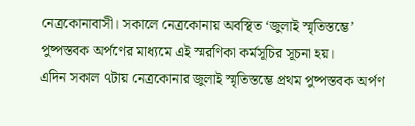নেত্রকোনাবাসী। সকালে নেত্রকোনায় অবস্থিত ‘জুলাই স্মৃতিস্তম্ভে’ পুষ্পস্তবক অর্পণের মাধ্যমে এই স্মরণিকা কর্মসূচির সূচনা হয়।
এদিন সকাল ৭টায় নেত্রকোনার জুলাই স্মৃতিস্তম্ভে প্রথম পুষ্পস্তবক অর্পণ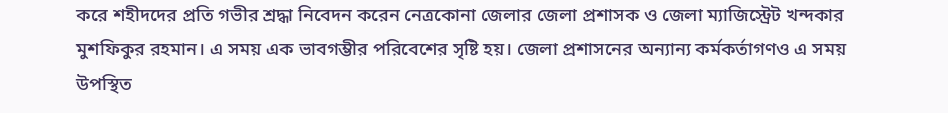করে শহীদদের প্রতি গভীর শ্রদ্ধা নিবেদন করেন নেত্রকোনা জেলার জেলা প্রশাসক ও জেলা ম্যাজিস্ট্রেট খন্দকার মুশফিকুর রহমান। এ সময় এক ভাবগম্ভীর পরিবেশের সৃষ্টি হয়। জেলা প্রশাসনের অন্যান্য কর্মকর্তাগণও এ সময় উপস্থিত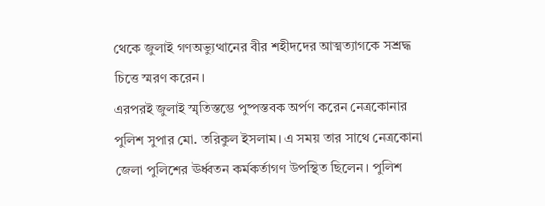থেকে জুলাই গণঅভ্যুত্থানের বীর শহীদদের আত্মত্যাগকে সশ্রদ্ধ চিত্তে স্মরণ করেন।
এরপরই জুলাই স্মৃতিস্তম্ভে পুষ্পস্তবক অর্পণ করেন নেত্রকোনার পুলিশ সুপার মো. তরিকুল ইসলাম। এ সময় তার সাথে নেত্রকোনা জেলা পুলিশের ঊর্ধ্বতন কর্মকর্তাগণ উপস্থিত ছিলেন। পুলিশ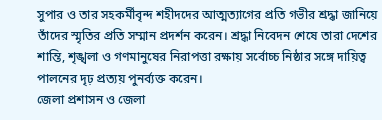সুপার ও তার সহকর্মীবৃন্দ শহীদদের আত্মত্যাগের প্রতি গভীর শ্রদ্ধা জানিয়ে তাঁদের স্মৃতির প্রতি সম্মান প্রদর্শন করেন। শ্রদ্ধা নিবেদন শেষে তারা দেশের শান্তি, শৃঙ্খলা ও গণমানুষের নিরাপত্তা রক্ষায় সর্বোচ্চ নিষ্ঠার সঙ্গে দায়িত্ব পালনের দৃঢ় প্রত্যয় পুনর্ব্যক্ত করেন।
জেলা প্রশাসন ও জেলা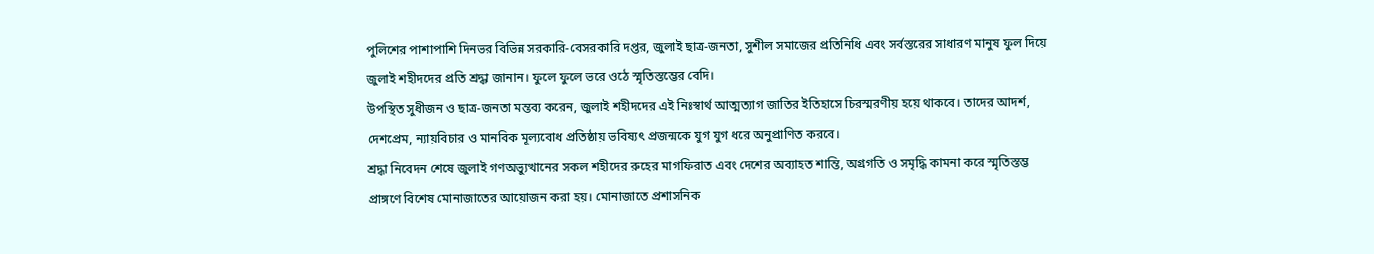পুলিশের পাশাপাশি দিনভর বিভিন্ন সরকারি-বেসরকারি দপ্তর, জুলাই ছাত্র-জনতা, সুশীল সমাজের প্রতিনিধি এবং সর্বস্তরের সাধারণ মানুষ ফুল দিয়ে জুলাই শহীদদের প্রতি শ্রদ্ধা জানান। ফুলে ফুলে ভরে ওঠে স্মৃতিস্তম্ভের বেদি।
উপস্থিত সুধীজন ও ছাত্র-জনতা মন্তব্য করেন, জুলাই শহীদদের এই নিঃস্বার্থ আত্মত্যাগ জাতির ইতিহাসে চিরস্মরণীয় হয়ে থাকবে। তাদের আদর্শ, দেশপ্রেম, ন্যায়বিচার ও মানবিক মূল্যবোধ প্রতিষ্ঠায় ভবিষ্যৎ প্রজন্মকে যুগ যুগ ধরে অনুপ্রাণিত করবে।
শ্রদ্ধা নিবেদন শেষে জুলাই গণঅভ্যুত্থানের সকল শহীদের রুহের মাগফিরাত এবং দেশের অব্যাহত শান্তি, অগ্রগতি ও সমৃদ্ধি কামনা করে স্মৃতিস্তম্ভ প্রাঙ্গণে বিশেষ মোনাজাতের আয়োজন করা হয়। মোনাজাতে প্রশাসনিক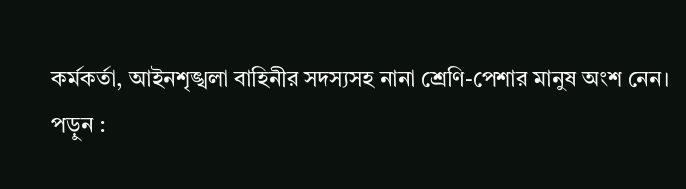কর্মকর্তা, আইনশৃঙ্খলা বাহিনীর সদস্যসহ নানা শ্রেণি-পেশার মানুষ অংশ নেন।
পড়ুন :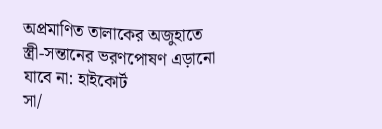অপ্রমাণিত তালাকের অজুহাতে স্ত্রী-সন্তানের ভরণপোষণ এড়ানো যাবে না: হাইকোর্ট
সা/